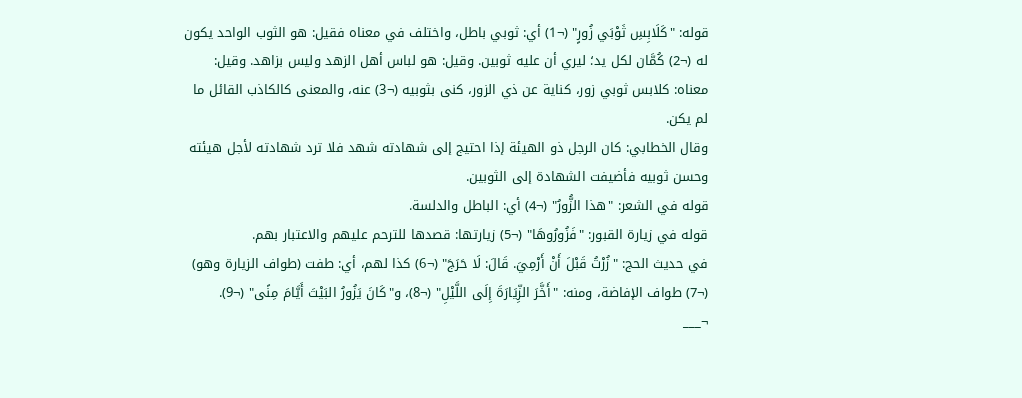قوله: "كَلَابِسِ ثَوْبَي زُورٍ" (¬1) أي: ثوبي باطل، واختلف في معناه فقيل: هو الثوب الواحد يكون له (¬2) كُمَّان لكل يد؛ ليري أن عليه ثوبين. وقيل: هو لباس أهل الزهد وليس بزاهد. وقيل: معناه: كلابس ثوبي زور، كناية عن ذي الزور، كنى بثوبيه (¬3) عنه، والمعنى كالكاذب القائل ما لم يكن.
وقال الخطابي: كان الرجل ذو الهيئة إذا احتيج إلى شهادته شهد فلا ترد شهادته لأجل هيئته وحسن ثوبيه فأضيفت الشهادة إلى الثوبين.
قوله في الشعر: "هذا الزُّورُ" (¬4) أي: الباطل والدلسة.
قوله في زيارة القبور: "فَزُورُوهَا" (¬5) زيارتها: قصدها للترحم عليهم والاعتبار بهم.
في حديث الحج: "زُرْتُ قَبْلَ أَنْ أَرْمِيَ. قَالَ: لَا حَرَجَ" (¬6) كذا لهم، أي: طفت (طواف الزيارة وهو) (¬7) طواف الإفاضة، ومنه: "أَخَّرَ الزِّيَارَةَ إِلَى اللَّيْلِ" (¬8)، و"كَانَ يَزُورُ البَيْتَ أَيَّامَ مِنًى" (¬9).
¬___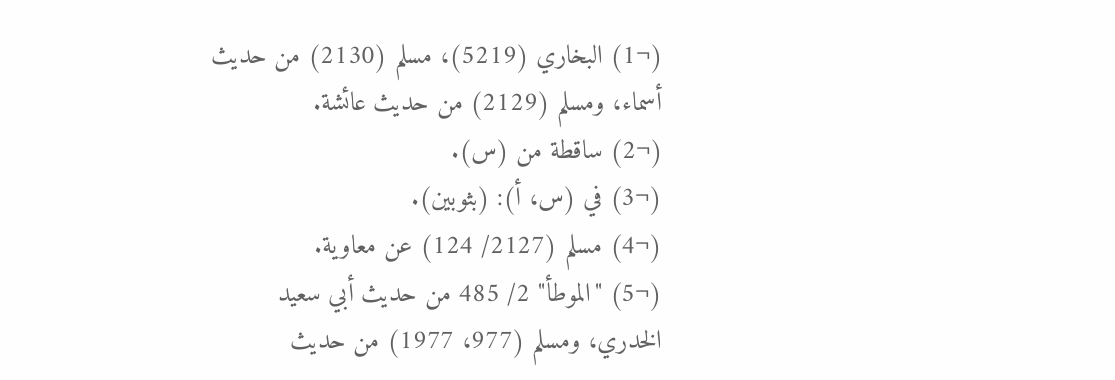(¬1) البخاري (5219)، مسلم (2130) من حديث أسماء، ومسلم (2129) من حديث عائشة.
(¬2) ساقطة من (س).
(¬3) في (س، أ): (بثوبين).
(¬4) مسلم (2127/ 124) عن معاوية.
(¬5) "الموطأ" 2/ 485 من حديث أبي سعيد الخدري، ومسلم (977، 1977) من حديث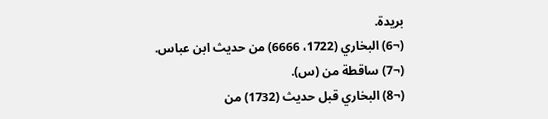بريدة.
(¬6) البخاري (1722، 6666) من حديث ابن عباس.
(¬7) ساقطة من (س).
(¬8) البخاري قبل حديث (1732) من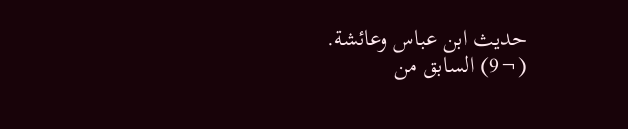حديث ابن عباس وعائشة.
(¬9) السابق من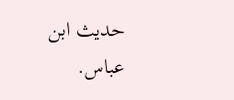حديث ابن عباس.